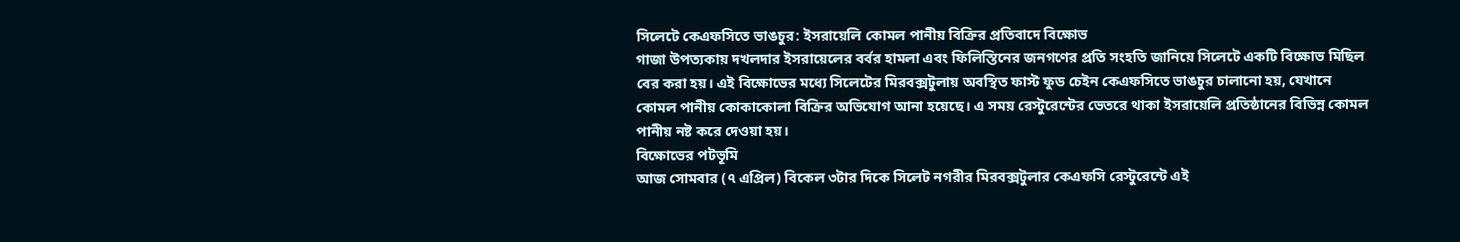সিলেটে কেএফসিতে ভাঙচুর: ইসরায়েলি কোমল পানীয় বিক্রির প্রতিবাদে বিক্ষোভ
গাজা উপত্যকায় দখলদার ইসরায়েলের বর্বর হামলা এবং ফিলিস্তিনের জনগণের প্রতি সংহতি জানিয়ে সিলেটে একটি বিক্ষোভ মিছিল বের করা হয়। এই বিক্ষোভের মধ্যে সিলেটের মিরবক্সটুলায় অবস্থিত ফাস্ট ফুড চেইন কেএফসিতে ভাঙচুর চালানো হয়, যেখানে কোমল পানীয় কোকাকোলা বিক্রির অভিযোগ আনা হয়েছে। এ সময় রেস্টুরেন্টের ভেতরে থাকা ইসরায়েলি প্রতিষ্ঠানের বিভিন্ন কোমল পানীয় নষ্ট করে দেওয়া হয়।
বিক্ষোভের পটভূমি
আজ সোমবার (৭ এপ্রিল) বিকেল ৩টার দিকে সিলেট নগরীর মিরবক্সটুলার কেএফসি রেস্টুরেন্টে এই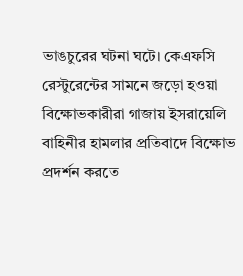ভাঙচুরের ঘটনা ঘটে। কেএফসি রেস্টুরেন্টের সামনে জড়ো হওয়া বিক্ষোভকারীরা গাজায় ইসরায়েলি বাহিনীর হামলার প্রতিবাদে বিক্ষোভ প্রদর্শন করতে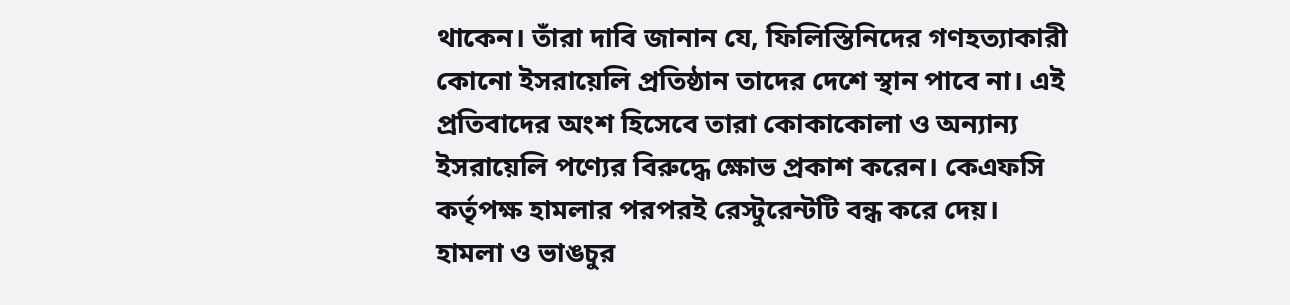থাকেন। তাঁরা দাবি জানান যে, ফিলিস্তিনিদের গণহত্যাকারী কোনো ইসরায়েলি প্রতিষ্ঠান তাদের দেশে স্থান পাবে না। এই প্রতিবাদের অংশ হিসেবে তারা কোকাকোলা ও অন্যান্য ইসরায়েলি পণ্যের বিরুদ্ধে ক্ষোভ প্রকাশ করেন। কেএফসি কর্তৃপক্ষ হামলার পরপরই রেস্টুরেন্টটি বন্ধ করে দেয়।
হামলা ও ভাঙচুর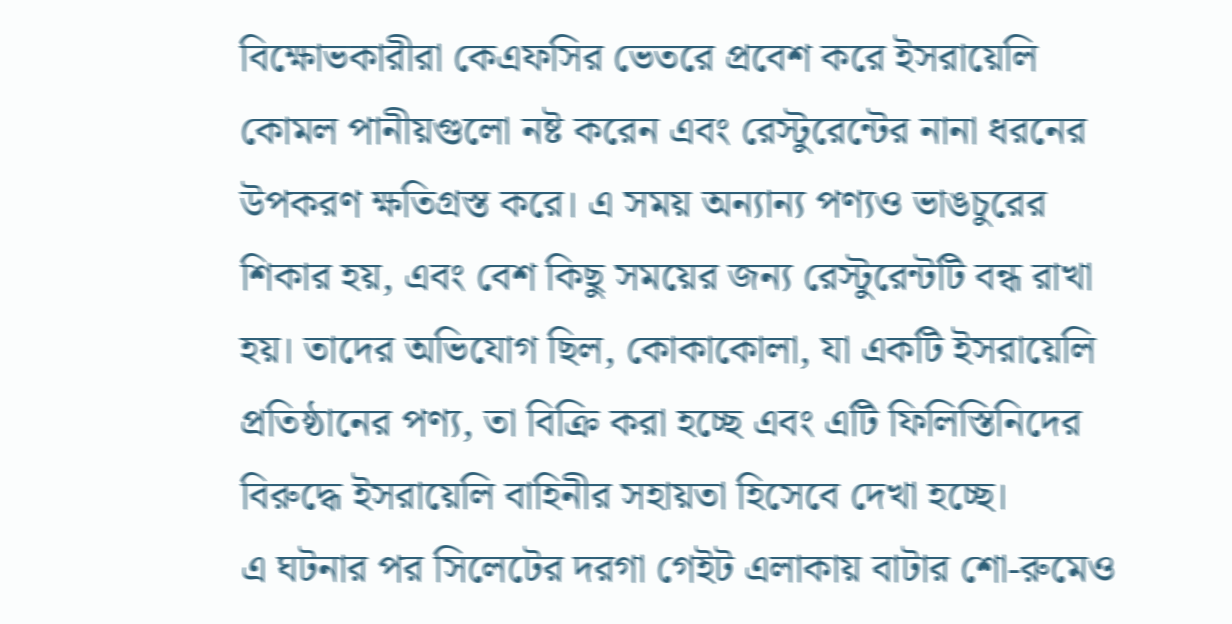বিক্ষোভকারীরা কেএফসির ভেতরে প্রবেশ করে ইসরায়েলি কোমল পানীয়গুলো নষ্ট করেন এবং রেস্টুরেন্টের নানা ধরনের উপকরণ ক্ষতিগ্রস্ত করে। এ সময় অন্যান্য পণ্যও ভাঙচুরের শিকার হয়, এবং বেশ কিছু সময়ের জন্য রেস্টুরেন্টটি বন্ধ রাখা হয়। তাদের অভিযোগ ছিল, কোকাকোলা, যা একটি ইসরায়েলি প্রতিষ্ঠানের পণ্য, তা বিক্রি করা হচ্ছে এবং এটি ফিলিস্তিনিদের বিরুদ্ধে ইসরায়েলি বাহিনীর সহায়তা হিসেবে দেখা হচ্ছে।
এ ঘটনার পর সিলেটের দরগা গেইট এলাকায় বাটার শো-রুমেও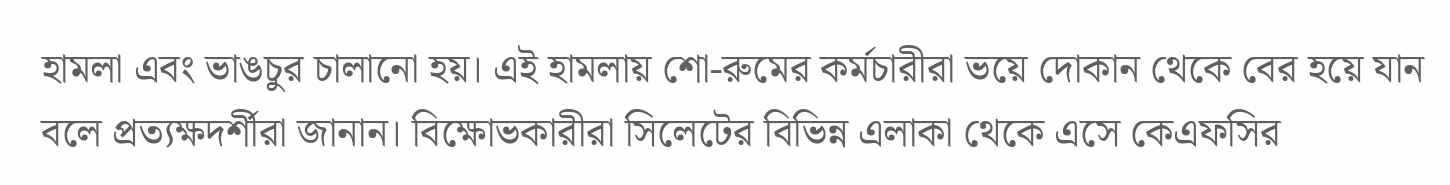হামলা এবং ভাঙচুর চালানো হয়। এই হামলায় শো-রুমের কর্মচারীরা ভয়ে দোকান থেকে বের হয়ে যান বলে প্রত্যক্ষদর্শীরা জানান। বিক্ষোভকারীরা সিলেটের বিভিন্ন এলাকা থেকে এসে কেএফসির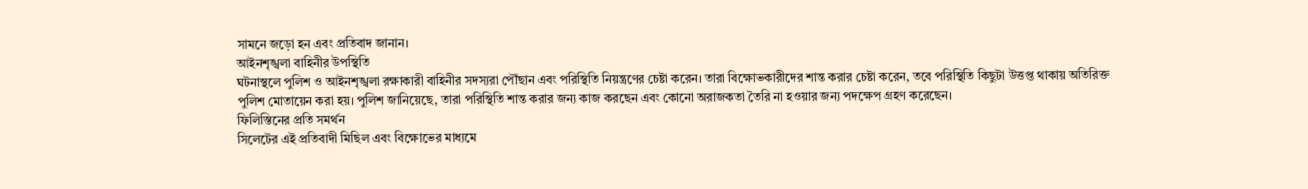সামনে জড়ো হন এবং প্রতিবাদ জানান।
আইনশৃঙ্খলা বাহিনীর উপস্থিতি
ঘটনাস্থলে পুলিশ ও আইনশৃঙ্খলা রক্ষাকারী বাহিনীর সদস্যরা পৌঁছান এবং পরিস্থিতি নিয়ন্ত্রণের চেষ্টা করেন। তারা বিক্ষোভকারীদের শান্ত করার চেষ্টা করেন, তবে পরিস্থিতি কিছুটা উত্তপ্ত থাকায় অতিরিক্ত পুলিশ মোতায়েন করা হয়। পুলিশ জানিয়েছে, তারা পরিস্থিতি শান্ত করার জন্য কাজ করছেন এবং কোনো অরাজকতা তৈরি না হওয়ার জন্য পদক্ষেপ গ্রহণ করেছেন।
ফিলিস্তিনের প্রতি সমর্থন
সিলেটের এই প্রতিবাদী মিছিল এবং বিক্ষোভের মাধ্যমে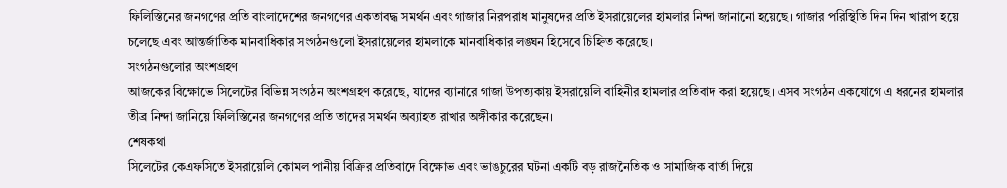ফিলিস্তিনের জনগণের প্রতি বাংলাদেশের জনগণের একতাবদ্ধ সমর্থন এবং গাজার নিরপরাধ মানুষদের প্রতি ইসরায়েলের হামলার নিন্দা জানানো হয়েছে। গাজার পরিস্থিতি দিন দিন খারাপ হয়ে চলেছে এবং আন্তর্জাতিক মানবাধিকার সংগঠনগুলো ইসরায়েলের হামলাকে মানবাধিকার লঙ্ঘন হিসেবে চিহ্নিত করেছে।
সংগঠনগুলোর অংশগ্রহণ
আজকের বিক্ষোভে সিলেটের বিভিন্ন সংগঠন অংশগ্রহণ করেছে, যাদের ব্যানারে গাজা উপত্যকায় ইসরায়েলি বাহিনীর হামলার প্রতিবাদ করা হয়েছে। এসব সংগঠন একযোগে এ ধরনের হামলার তীব্র নিন্দা জানিয়ে ফিলিস্তিনের জনগণের প্রতি তাদের সমর্থন অব্যাহত রাখার অঙ্গীকার করেছেন।
শেষকথা
সিলেটের কেএফসিতে ইসরায়েলি কোমল পানীয় বিক্রির প্রতিবাদে বিক্ষোভ এবং ভাঙচুরের ঘটনা একটি বড় রাজনৈতিক ও সামাজিক বার্তা দিয়ে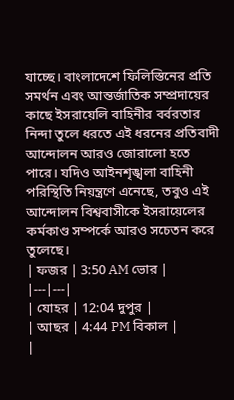যাচ্ছে। বাংলাদেশে ফিলিস্তিনের প্রতি সমর্থন এবং আন্তর্জাতিক সম্প্রদায়ের কাছে ইসরায়েলি বাহিনীর বর্বরতার নিন্দা তুলে ধরতে এই ধরনের প্রতিবাদী আন্দোলন আরও জোরালো হতে পারে। যদিও আইনশৃঙ্খলা বাহিনী পরিস্থিতি নিয়ন্ত্রণে এনেছে, তবুও এই আন্দোলন বিশ্ববাসীকে ইসরায়েলের কর্মকাণ্ড সম্পর্কে আরও সচেতন করে তুলেছে।
| ফজর | 3:50 AM ভোর |
|---|---|
| যোহর | 12:04 দুপুর |
| আছর | 4:44 PM বিকাল |
|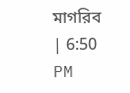মাগরিব | 6:50 PM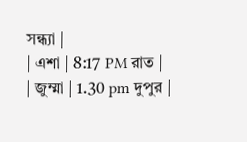সন্ধ্যা |
| এশা | 8:17 PM রাত |
| জুম্মা | 1.30 pm দুপুর |